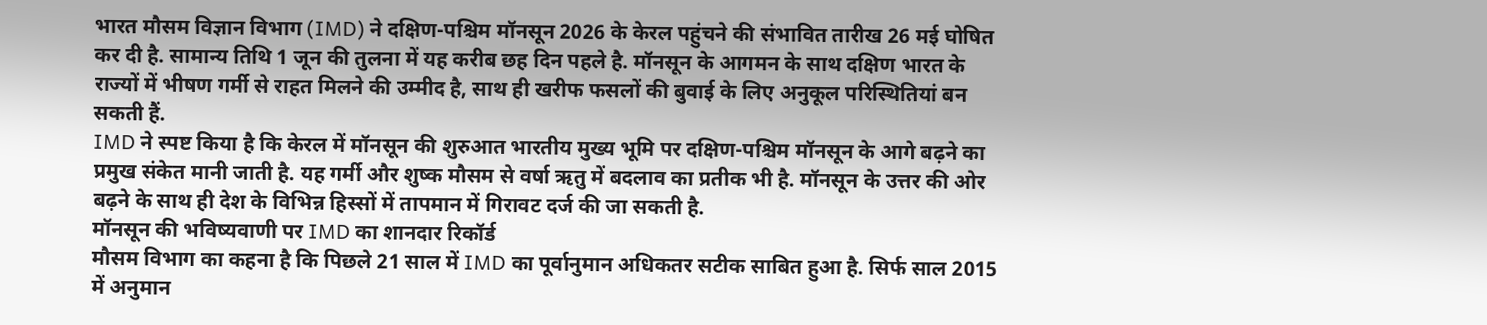भारत मौसम विज्ञान विभाग (IMD) ने दक्षिण-पश्चिम मॉनसून 2026 के केरल पहुंचने की संभावित तारीख 26 मई घोषित कर दी है. सामान्य तिथि 1 जून की तुलना में यह करीब छह दिन पहले है. मॉनसून के आगमन के साथ दक्षिण भारत के राज्यों में भीषण गर्मी से राहत मिलने की उम्मीद है, साथ ही खरीफ फसलों की बुवाई के लिए अनुकूल परिस्थितियां बन सकती हैं.
IMD ने स्पष्ट किया है कि केरल में मॉनसून की शुरुआत भारतीय मुख्य भूमि पर दक्षिण-पश्चिम मॉनसून के आगे बढ़ने का प्रमुख संकेत मानी जाती है. यह गर्मी और शुष्क मौसम से वर्षा ऋतु में बदलाव का प्रतीक भी है. मॉनसून के उत्तर की ओर बढ़ने के साथ ही देश के विभिन्न हिस्सों में तापमान में गिरावट दर्ज की जा सकती है.
मॉनसून की भविष्यवाणी पर IMD का शानदार रिकॉर्ड
मौसम विभाग का कहना है कि पिछले 21 साल में IMD का पूर्वानुमान अधिकतर सटीक साबित हुआ है. सिर्फ साल 2015 में अनुमान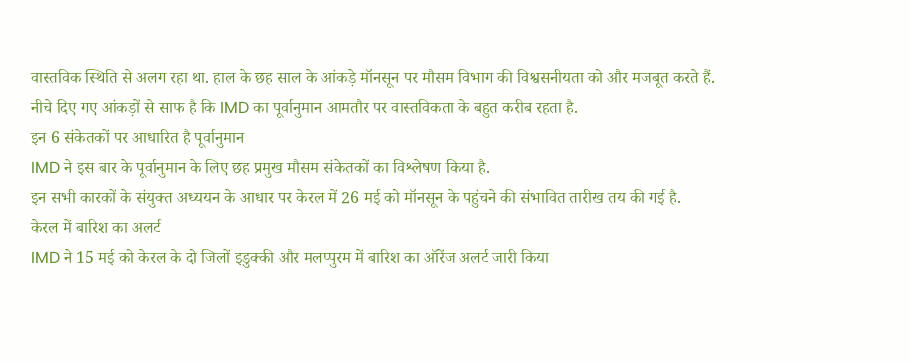वास्तविक स्थिति से अलग रहा था. हाल के छह साल के आंकड़े मॉनसून पर मौसम विभाग की विश्वसनीयता को और मजबूत करते हैं.
नीचे दिए गए आंकड़ों से साफ है कि IMD का पूर्वानुमान आमतौर पर वास्तविकता के बहुत करीब रहता है.
इन 6 संकेतकों पर आधारित है पूर्वानुमान
IMD ने इस बार के पूर्वानुमान के लिए छह प्रमुख मौसम संकेतकों का विश्लेषण किया है.
इन सभी कारकों के संयुक्त अध्ययन के आधार पर केरल में 26 मई को मॉनसून के पहुंचने की संभावित तारीख तय की गई है.
केरल में बारिश का अलर्ट
IMD ने 15 मई को केरल के दो जिलों इडुक्की और मलप्पुरम में बारिश का ऑरेंज अलर्ट जारी किया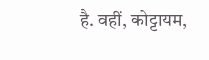है. वहीं, कोट्टायम,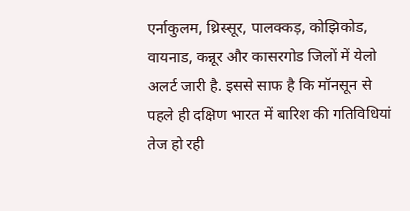एर्नाकुलम, थ्रिस्सूर, पालक्कड़, कोझिकोड, वायनाड, कन्नूर और कासरगोड जिलों में येलो अलर्ट जारी है. इससे साफ है कि मॉनसून से पहले ही दक्षिण भारत में बारिश की गतिविधियां तेज हो रही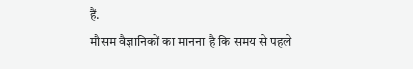हैं.
मौसम वैज्ञानिकों का मानना है कि समय से पहले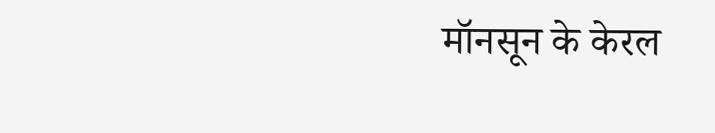मॉनसून के केरल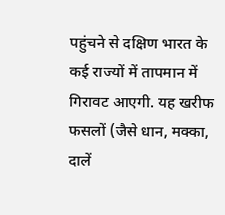पहुंचने से दक्षिण भारत के कई राज्यों में तापमान में गिरावट आएगी. यह खरीफ फसलों (जैसे धान, मक्का, दालें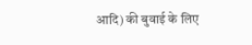आदि) की बुवाई के लिए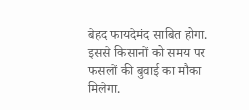बेहद फायदेमंद साबित होगा. इससे किसानों को समय पर फसलों की बुवाई का मौका मिलेगा.